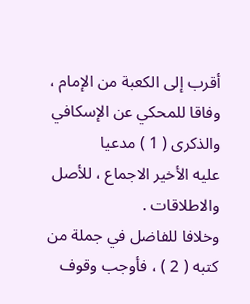أقرب إلى الكعبة من الإمام ، وفاقا للمحكي عن الإسكافي والذكرى ( 1 ) مدعيا
عليه الأخير الاجماع ، للأصل والاطلاقات .
وخلافا للفاضل في جملة من كتبه ( 2 ) ، فأوجب وقوف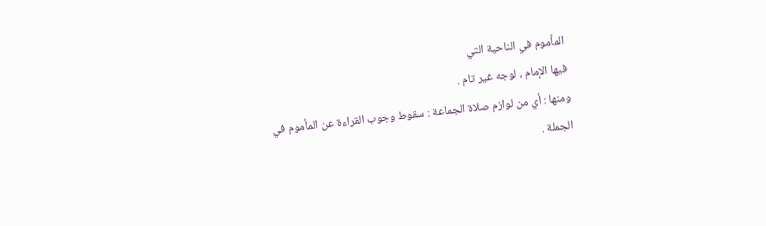المأموم في الناحية التي
فيها الإمام ، لوجه غير تام .
ومنها : أي من لوازم صلاة الجماعة : سقوط وجوب القراءة عن المأموم في
الجملة .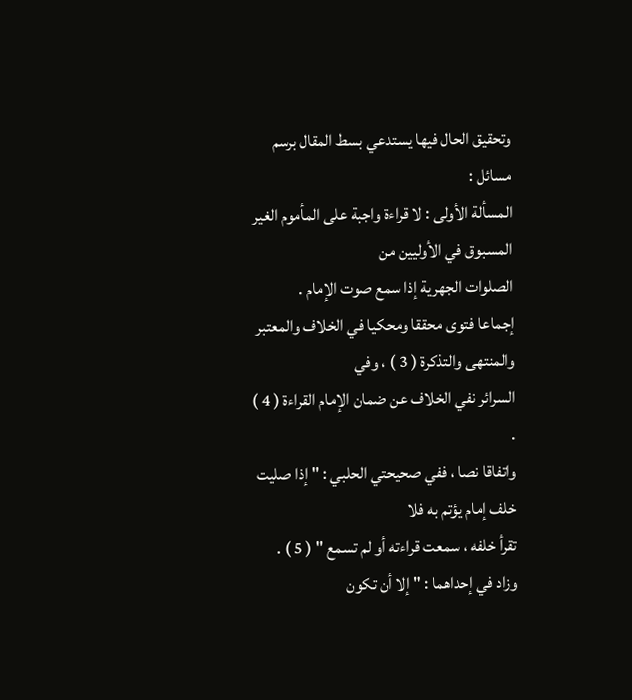وتحقيق الحال فيها يستدعي بسط المقال برسم مسائل :
المسألة الأولى : لا قراءة واجبة على المأموم الغير المسبوق في الأوليين من
الصلوات الجهرية إذا سمع صوت الإمام .
إجماعا فتوى محققا ومحكيا في الخلاف والمعتبر والمنتهى والتذكرة ( 3 ) ، وفي
السرائر نفي الخلاف عن ضمان الإمام القراءة ( 4 ) .
واتفاقا نصا ، ففي صحيحتي الحلبي : " إذا صليت خلف إمام يؤتم به فلا
تقرأ خلفه ، سمعت قراءته أو لم تسمع " ( 5 ) .
وزاد في إحداهما : " إلا أن تكون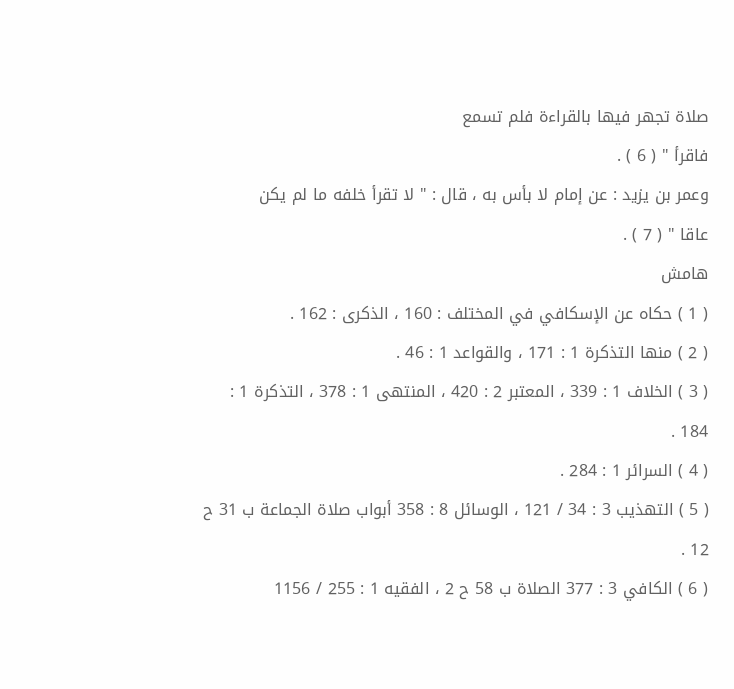صلاة تجهر فيها بالقراءة فلم تسمع
فاقرأ " ( 6 ) .
وعمر بن يزيد : عن إمام لا بأس به ، قال : " لا تقرأ خلفه ما لم يكن
عاقا " ( 7 ) .
هامش
( 1 ) حكاه عن الإسكافي في المختلف : 160 ، الذكرى : 162 .
( 2 ) منها التذكرة 1 : 171 ، والقواعد 1 : 46 .
( 3 ) الخلاف 1 : 339 ، المعتبر 2 : 420 ، المنتهى 1 : 378 ، التذكرة 1 : 184 .
( 4 ) السرائر 1 : 284 .
( 5 ) التهذيب 3 : 34 / 121 ، الوسائل 8 : 358 أبواب صلاة الجماعة ب 31 ح 12 .
( 6 ) الكافي 3 : 377 الصلاة ب 58 ح 2 ، الفقيه 1 : 255 / 1156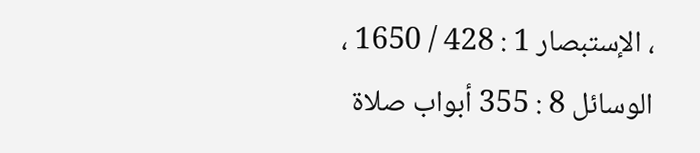، الإستبصار 1 : 428 / 1650 ،
الوسائل 8 : 355 أبواب صلاة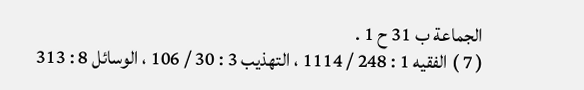الجماعة ب 31 ح 1 .
( 7 ) الفقيه 1 : 248 / 1114 ، التهذيب 3 : 30 / 106 ، الوسائل 8 : 313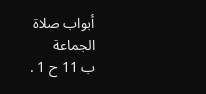أبواب صلاة الجماعة
ب 11 ح 1 .